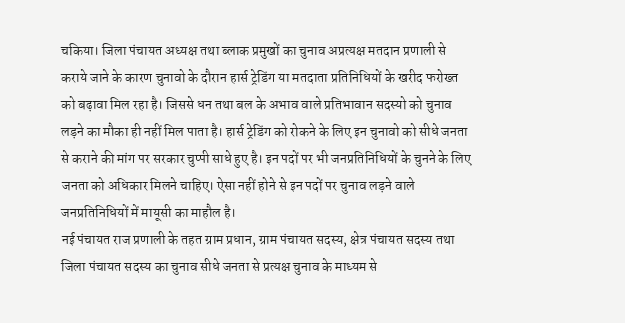चकिया। जिला पंचायत अध्यक्ष तथा ब्लाक प्रमुखों का चुनाव अप्रत्यक्ष मतदान प्रणाली से कराये जाने के कारण चुनावो के दौरान हार्स ट्रेडिंग या मतदाता प्रतिनिधियों के खरीद फरोख्त को बढ़ावा मिल रहा है। जिससे धन तथा बल के अभाव वाले प्रतिभावान सदस्यो को चुनाव लड़ने का मौका ही नहीं मिल पाता है। हार्स ट्रेडिंग को रोकने के लिए इन चुनावो को सीधे जनता से कराने की मांग पर सरकार चुप्पी साधे हुए है। इन पदों पर भी जनप्रतिनिधियों के चुनने के लिए जनता को अधिकार मिलने चाहिए। ऐसा नहीं होने से इन पदों पर चुनाव लड़ने वाले जनप्रतिनिधियों में मायूसी का माहौल है।
नई पंचायत राज प्रणाली के तहत ग्राम प्रधान, ग्राम पंचायत सदस्य, क्षेत्र पंचायत सदस्य तथा जिला पंचायत सदस्य का चुनाव सीधे जनता से प्रत्यक्ष चुनाव के माध्यम से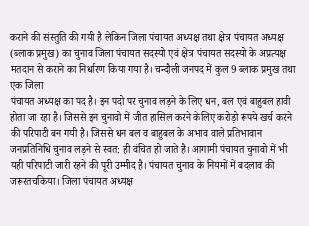कराने की संस्तुति की गयी है लेकिन जिला पंचायत अध्यक्ष तथा क्षेत्र पंचायत अध्यक्ष (ब्लाक प्रमुख) का चुनाव जिला पंचायत सदस्यो एवं क्षेत्र पंचायत सदस्यो के अप्रत्यक्ष मतदान से कराने का निर्धारण किया गया है। चन्दौली जनपद में कुल 9 ब्लाक प्रमुख तथा एक जिला
पंचायत अध्यक्ष का पद है। इन पदो पर चुनाव लड़ने के लिए धन, बल एवं बाहुबल हावी होता जा रहा है। जिससे इन चुनावो में जीत हासिल करने केलिए करोड़ो रूपये खर्च करने की परिपाटी बन गयी है। जिससे धन बल व बाहुबल के अभाव वाले प्रतिभावान जनप्रतिनिधि चुनाव लड़ने से स्वत: ही वंचित हो जाते है। आगामी पंचायत चुनावो में भी यही परिपाटी जारी रहने की पूरी उम्मीद है। पंचायत चुनाव के नियमों में बदलाव की जरूरतचकिया। जिला पंचायत अध्यक्ष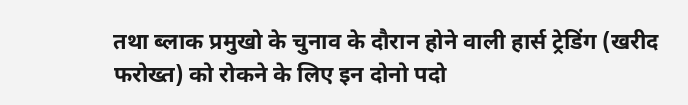तथा ब्लाक प्रमुखो के चुनाव के दौरान होने वाली हार्स ट्रेडिंग (खरीद फरोख्त) को रोकने के लिए इन दोनो पदो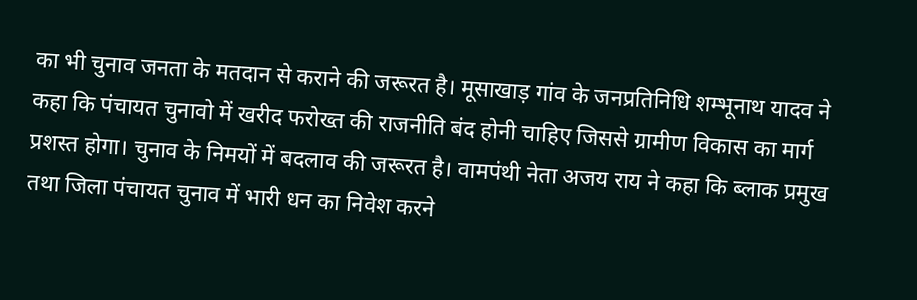का भी चुनाव जनता के मतदान से कराने की जरूरत है। मूसाखाड़ गांव के जनप्रतिनिधि शम्भूनाथ यादव ने कहा कि पंचायत चुनावो में खरीद फरोख्त की राजनीति बंद होनी चाहिए जिससे ग्रामीण विकास का मार्ग प्रशस्त होगा। चुनाव के निमयों में बदलाव की जरूरत है। वामपंथी नेता अजय राय ने कहा कि ब्लाक प्रमुख तथा जिला पंचायत चुनाव में भारी धन का निवेश करने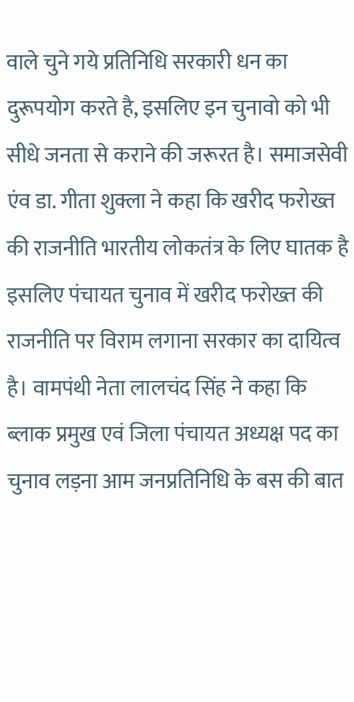वाले चुने गये प्रतिनिधि सरकारी धन का दुरूपयोग करते है, इसलिए इन चुनावो को भी सीधे जनता से कराने की जरूरत है। समाजसेवी एंव डा. गीता शुक्ला ने कहा कि खरीद फरोख्त की राजनीति भारतीय लोकतंत्र के लिए घातक है इसलिए पंचायत चुनाव में खरीद फरोख्त की राजनीति पर विराम लगाना सरकार का दायित्व है। वामपंथी नेता लालचंद सिंह ने कहा कि ब्लाक प्रमुख एवं जिला पंचायत अध्यक्ष पद का चुनाव लड़ना आम जनप्रतिनिधि के बस की बात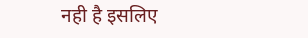नही है इसलिए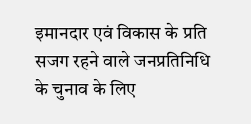इमानदार एवं विकास के प्रति सजग रहने वाले जनप्रतिनिधि के चुनाव के लिए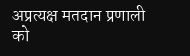अप्रत्यक्ष मतदान प्रणाली को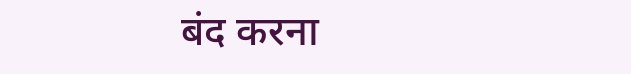बंद करना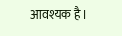आवश्यक है।